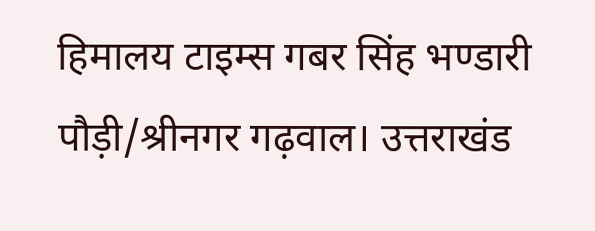हिमालय टाइम्स गबर सिंह भण्डारी
पौड़ी/श्रीनगर गढ़वाल। उत्तराखंड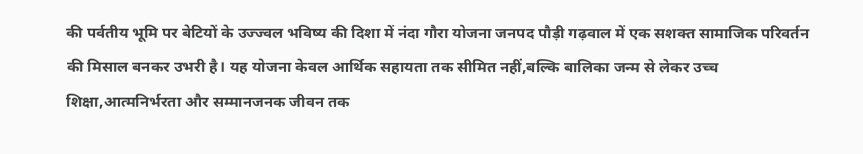की पर्वतीय भूमि पर बेटियों के उज्ज्वल भविष्य की दिशा में नंदा गौरा योजना जनपद पौड़ी गढ़वाल में एक सशक्त सामाजिक परिवर्तन की मिसाल बनकर उभरी है। यह योजना केवल आर्थिक सहायता तक सीमित नहीं,बल्कि बालिका जन्म से लेकर उच्च शिक्षा,आत्मनिर्भरता और सम्मानजनक जीवन तक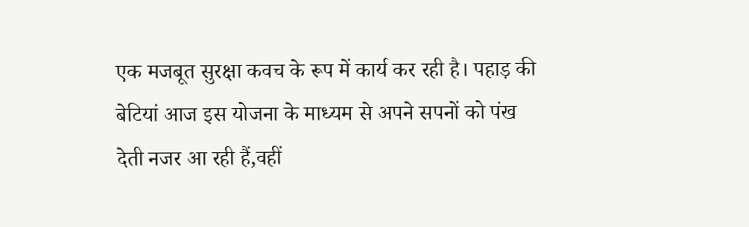एक मजबूत सुरक्षा कवच के रूप में कार्य कर रही है। पहाड़ की बेटियां आज इस योजना के माध्यम से अपने सपनों को पंख देती नजर आ रही हैं,वहीं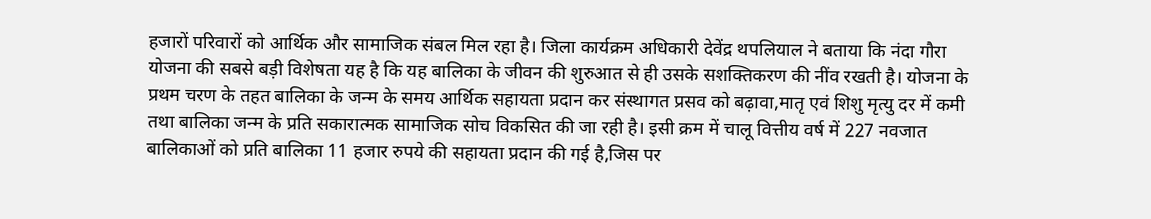हजारों परिवारों को आर्थिक और सामाजिक संबल मिल रहा है। जिला कार्यक्रम अधिकारी देवेंद्र थपलियाल ने बताया कि नंदा गौरा योजना की सबसे बड़ी विशेषता यह है कि यह बालिका के जीवन की शुरुआत से ही उसके सशक्तिकरण की नींव रखती है। योजना के प्रथम चरण के तहत बालिका के जन्म के समय आर्थिक सहायता प्रदान कर संस्थागत प्रसव को बढ़ावा,मातृ एवं शिशु मृत्यु दर में कमी तथा बालिका जन्म के प्रति सकारात्मक सामाजिक सोच विकसित की जा रही है। इसी क्रम में चालू वित्तीय वर्ष में 227 नवजात बालिकाओं को प्रति बालिका 11 हजार रुपये की सहायता प्रदान की गई है,जिस पर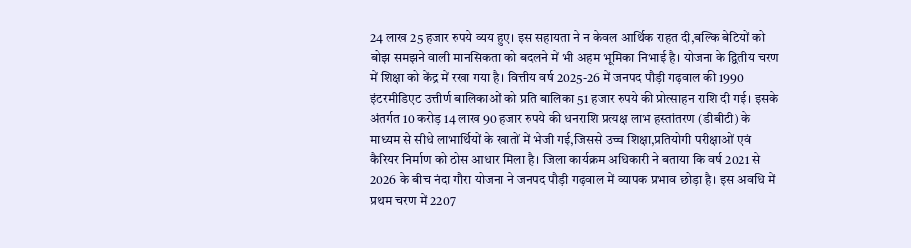24 लाख 25 हजार रुपये व्यय हुए। इस सहायता ने न केवल आर्थिक राहत दी,बल्कि बेटियों को बोझ समझने वाली मानसिकता को बदलने में भी अहम भूमिका निभाई है। योजना के द्वितीय चरण में शिक्षा को केंद्र में रखा गया है। वित्तीय वर्ष 2025-26 में जनपद पौड़ी गढ़वाल की 1990 इंटरमीडिएट उत्तीर्ण बालिकाओं को प्रति बालिका 51 हजार रुपये की प्रोत्साहन राशि दी गई। इसके अंतर्गत 10 करोड़ 14 लाख 90 हजार रुपये की धनराशि प्रत्यक्ष लाभ हस्तांतरण (डीबीटी) के माध्यम से सीधे लाभार्थियों के खातों में भेजी गई,जिससे उच्च शिक्षा,प्रतियोगी परीक्षाओं एवं कैरियर निर्माण को ठोस आधार मिला है। जिला कार्यक्रम अधिकारी ने बताया कि वर्ष 2021 से 2026 के बीच नंदा गौरा योजना ने जनपद पौड़ी गढ़वाल में व्यापक प्रभाव छोड़ा है। इस अवधि में प्रथम चरण में 2207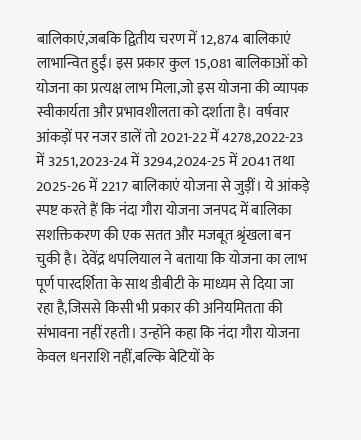बालिकाएं,जबकि द्वितीय चरण में 12,874 बालिकाएं लाभान्वित हुईं। इस प्रकार कुल 15,081 बालिकाओं को योजना का प्रत्यक्ष लाभ मिला,जो इस योजना की व्यापक स्वीकार्यता और प्रभावशीलता को दर्शाता है। वर्षवार आंकड़ों पर नजर डालें तो 2021-22 में 4278,2022-23 में 3251,2023-24 में 3294,2024-25 में 2041 तथा 2025-26 में 2217 बालिकाएं योजना से जुड़ीं। ये आंकड़े स्पष्ट करते हैं कि नंदा गौरा योजना जनपद में बालिका सशक्तिकरण की एक सतत और मजबूत श्रृंखला बन चुकी है। देवेंद्र थपलियाल ने बताया कि योजना का लाभ पूर्ण पारदर्शिता के साथ डीबीटी के माध्यम से दिया जा रहा है,जिससे किसी भी प्रकार की अनियमितता की संभावना नहीं रहती। उन्होंने कहा कि नंदा गौरा योजना केवल धनराशि नहीं,बल्कि बेटियों के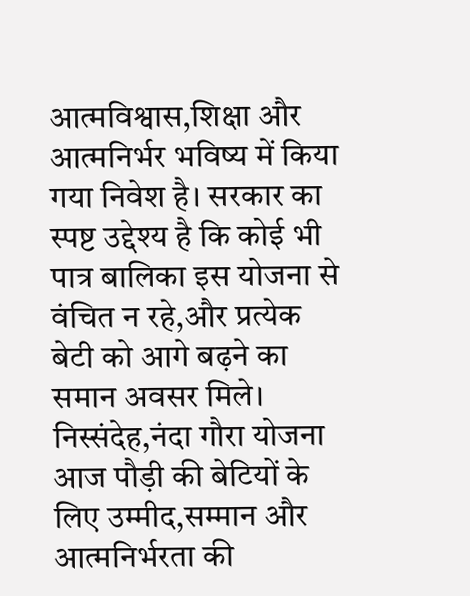आत्मविश्वास,शिक्षा और आत्मनिर्भर भविष्य में किया गया निवेश है। सरकार का स्पष्ट उद्देश्य है कि कोई भी पात्र बालिका इस योजना से वंचित न रहे,और प्रत्येक बेटी को आगे बढ़ने का समान अवसर मिले। निस्संदेह,नंदा गौरा योजना आज पौड़ी की बेटियों के लिए उम्मीद,सम्मान और आत्मनिर्भरता की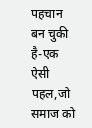पहचान बन चुकी है-एक ऐसी पहल,जो समाज को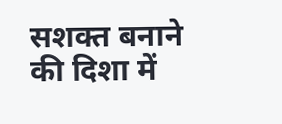सशक्त बनाने की दिशा में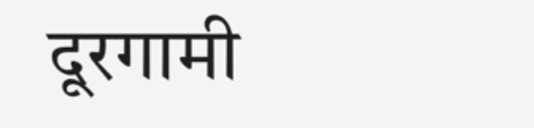दूरगामी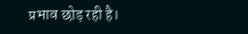प्रभाव छोड़ रही है।